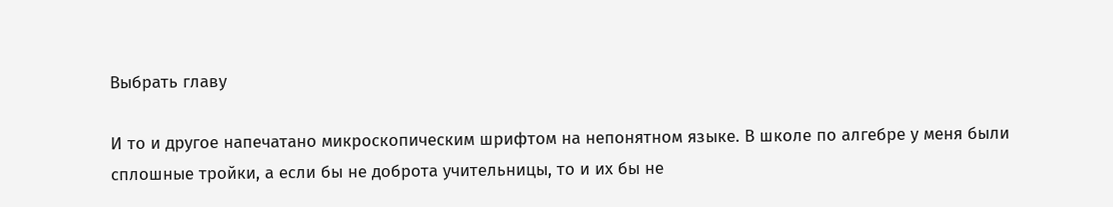Выбрать главу

И то и другое напечатано микроскопическим шрифтом на непонятном языке. В школе по алгебре у меня были сплошные тройки, а если бы не доброта учительницы, то и их бы не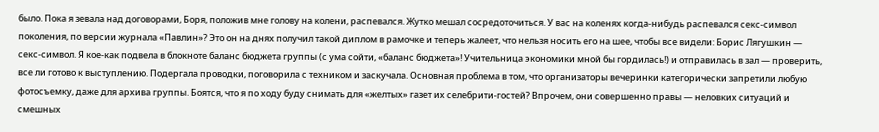было. Пока я зевала над договорами, Боря, положив мне голову на колени, распевался. Жутко мешал сосредоточиться. У вас на коленях когда-нибудь распевался секс-символ поколения, по версии журнала «Павлин»? Это он на днях получил такой диплом в рамочке и теперь жалеет, что нельзя носить его на шее, чтобы все видели: Борис Лягушкин — секс-символ. Я кое-как подвела в блокноте баланс бюджета группы (с ума сойти, «баланс бюджета»! Учительница экономики мной бы гордилась!) и отправилась в зал — проверить, все ли готово к выступлению. Подергала проводки, поговорила с техником и заскучала. Основная проблема в том, что организаторы вечеринки категорически запретили любую фотосъемку, даже для архива группы. Боятся, что я по ходу буду снимать для «желтых» газет их селебрити-гостей? Впрочем, они совершенно правы — неловких ситуаций и смешных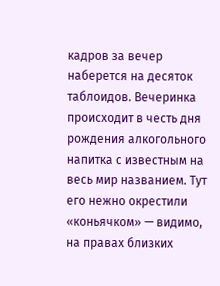кадров за вечер наберется на десяток таблоидов. Вечеринка происходит в честь дня рождения алкогольного напитка с известным на весь мир названием. Тут его нежно окрестили «коньячком» — видимо, на правах близких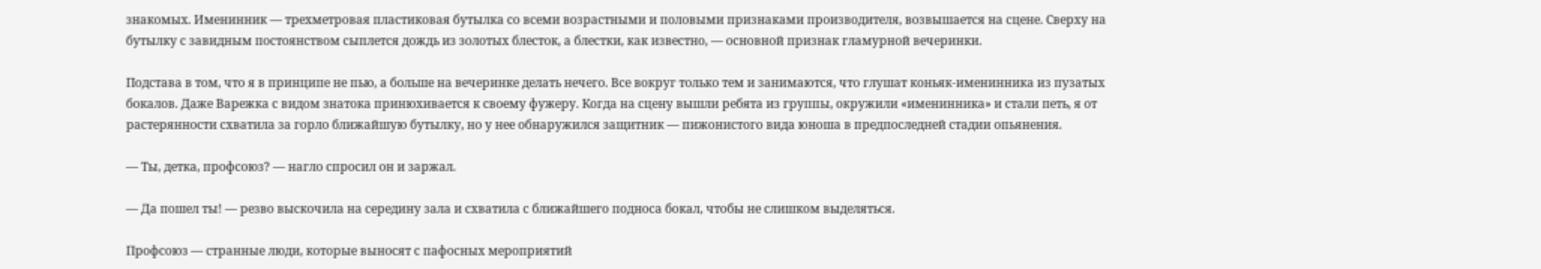знакомых. Именинник — трехметровая пластиковая бутылка со всеми возрастными и половыми признаками производителя, возвышается на сцене. Сверху на бутылку с завидным постоянством сыплется дождь из золотых блесток, а блестки, как известно, — основной признак гламурной вечеринки.

Подстава в том, что я в принципе не пью, а больше на вечеринке делать нечего. Все вокруг только тем и занимаются, что глушат коньяк-именинника из пузатых бокалов. Даже Варежка с видом знатока принюхивается к своему фужеру. Когда на сцену вышли ребята из группы, окружили «именинника» и стали петь, я от растерянности схватила за горло ближайшую бутылку, но у нее обнаружился защитник — пижонистого вида юноша в предпоследней стадии опьянения.

— Ты, детка, профсоюз? — нагло спросил он и заржал.

— Да пошел ты! — резво выскочила на середину зала и схватила с ближайшего подноса бокал, чтобы не слишком выделяться.

Профсоюз — странные люди, которые выносят с пафосных мероприятий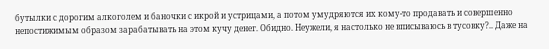бутылки с дорогим алкоголем и баночки с икрой и устрицами, а потом умудряются их кому-то продавать и совершенно непостижимым образом зарабатывать на этом кучу денег. Обидно. Неужели, я настолько не вписываюсь в тусовку?.. Даже на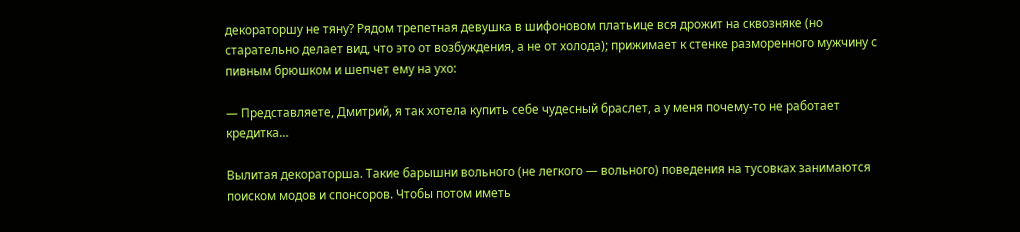декораторшу не тяну? Рядом трепетная девушка в шифоновом платьице вся дрожит на сквозняке (но старательно делает вид, что это от возбуждения, а не от холода); прижимает к стенке разморенного мужчину с пивным брюшком и шепчет ему на ухо:

— Представляете, Дмитрий, я так хотела купить себе чудесный браслет, а у меня почему-то не работает кредитка…

Вылитая декораторша. Такие барышни вольного (не легкого — вольного) поведения на тусовках занимаются поиском модов и спонсоров. Чтобы потом иметь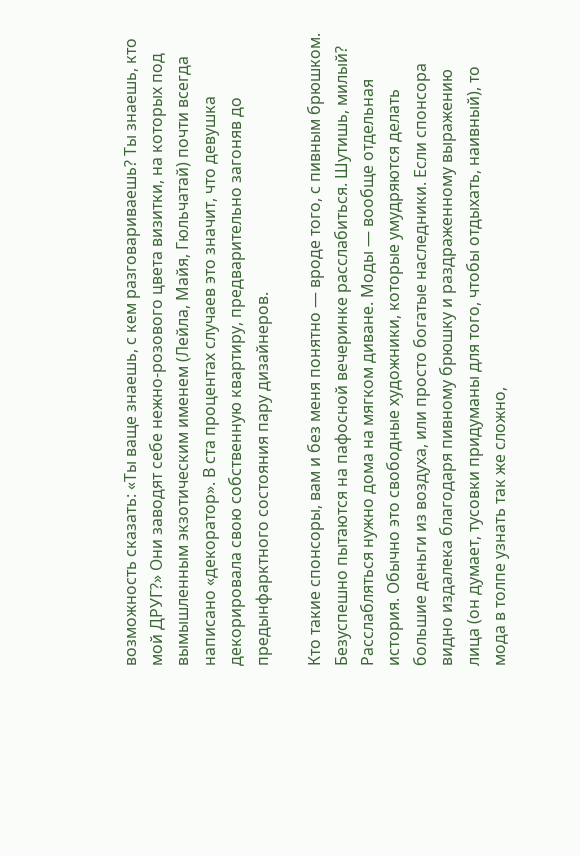возможность сказать: «Ты ваще знаешь, с кем разговариваешь? Ты знаешь, кто мой ДРУГ?» Они заводят себе нежно-розового цвета визитки, на которых под вымышленным экзотическим именем (Лейла, Майя, Гюльчатай) почти всегда написано «декоратор». В ста процентах случаев это значит, что девушка декорировала свою собственную квартиру, предварительно загоняв до предынфарктного состояния пару дизайнеров.

Кто такие спонсоры, вам и без меня понятно — вроде того, с пивным брюшком. Безуспешно пытаются на пафосной вечеринке расслабиться. Шутишь, милый? Расслабляться нужно дома на мягком диване. Моды — вообще отдельная история. Обычно это свободные художники, которые умудряются делать большие деньги из воздуха, или просто богатые наследники. Если спонсора видно издалека благодаря пивному брюшку и раздраженному выражению лица (он думает, тусовки придуманы для того, чтобы отдыхать, наивный), то мода в толпе узнать так же сложно,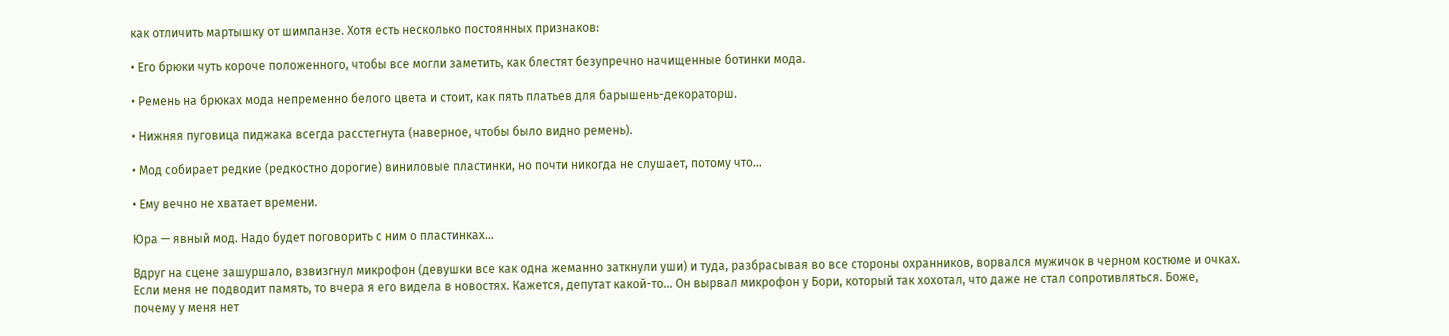как отличить мартышку от шимпанзе. Хотя есть несколько постоянных признаков:

• Его брюки чуть короче положенного, чтобы все могли заметить, как блестят безупречно начищенные ботинки мода.

• Ремень на брюках мода непременно белого цвета и стоит, как пять платьев для барышень-декораторш.

• Нижняя пуговица пиджака всегда расстегнута (наверное, чтобы было видно ремень).

• Мод собирает редкие (редкостно дорогие) виниловые пластинки, но почти никогда не слушает, потому что…

• Ему вечно не хватает времени.

Юра — явный мод. Надо будет поговорить с ним о пластинках…

Вдруг на сцене зашуршало, взвизгнул микрофон (девушки все как одна жеманно заткнули уши) и туда, разбрасывая во все стороны охранников, ворвался мужичок в черном костюме и очках. Если меня не подводит память, то вчера я его видела в новостях. Кажется, депутат какой-то… Он вырвал микрофон у Бори, который так хохотал, что даже не стал сопротивляться. Боже, почему у меня нет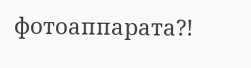фотоаппарата?!